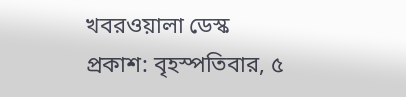খবরওয়ালা ডেস্ক
প্রকাশ: বৃহস্পতিবার, ৫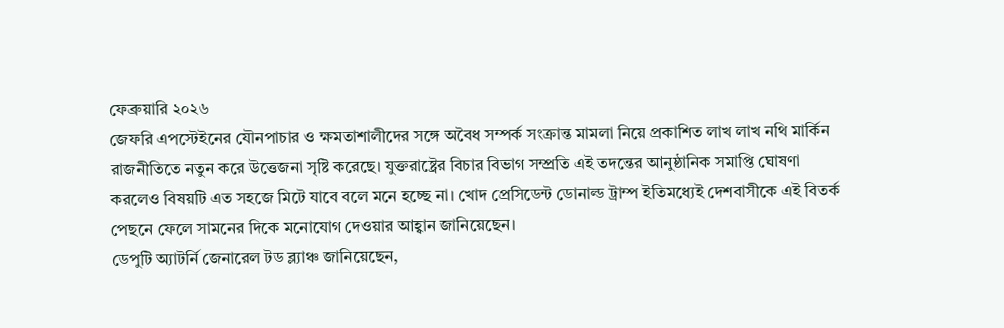ফেব্রুয়ারি ২০২৬
জেফরি এপস্টেইনের যৌনপাচার ও ক্ষমতাশালীদের সঙ্গে অবৈধ সম্পর্ক সংক্রান্ত মামলা নিয়ে প্রকাশিত লাখ লাখ নথি মার্কিন রাজনীতিতে নতুন করে উত্তেজনা সৃষ্টি করেছে। যুক্তরাষ্ট্রের বিচার বিভাগ সম্প্রতি এই তদন্তের আনুষ্ঠানিক সমাপ্তি ঘোষণা করলেও বিষয়টি এত সহজে মিটে যাবে বলে মনে হচ্ছে না। খোদ প্রেসিডেন্ট ডোনাল্ড ট্রাম্প ইতিমধ্যেই দেশবাসীকে এই বিতর্ক পেছনে ফেলে সামনের দিকে মনোযোগ দেওয়ার আহ্বান জানিয়েছেন।
ডেপুটি অ্যাটর্নি জেনারেল টড ব্ল্যাঞ্চ জানিয়েছেন,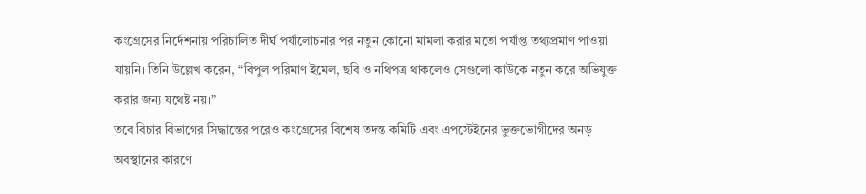কংগ্রেসের নির্দেশনায় পরিচালিত দীর্ঘ পর্যালোচনার পর নতুন কোনো মামলা করার মতো পর্যাপ্ত তথ্যপ্রমাণ পাওয়া যায়নি। তিনি উল্লেখ করেন, “বিপুল পরিমাণ ইমেল, ছবি ও নথিপত্র থাকলেও সেগুলো কাউকে নতুন করে অভিযুক্ত করার জন্য যথেষ্ট নয়।”
তবে বিচার বিভাগের সিদ্ধান্তের পরেও কংগ্রেসের বিশেষ তদন্ত কমিটি এবং এপস্টেইনের ভুক্তভোগীদের অনড় অবস্থানের কারণে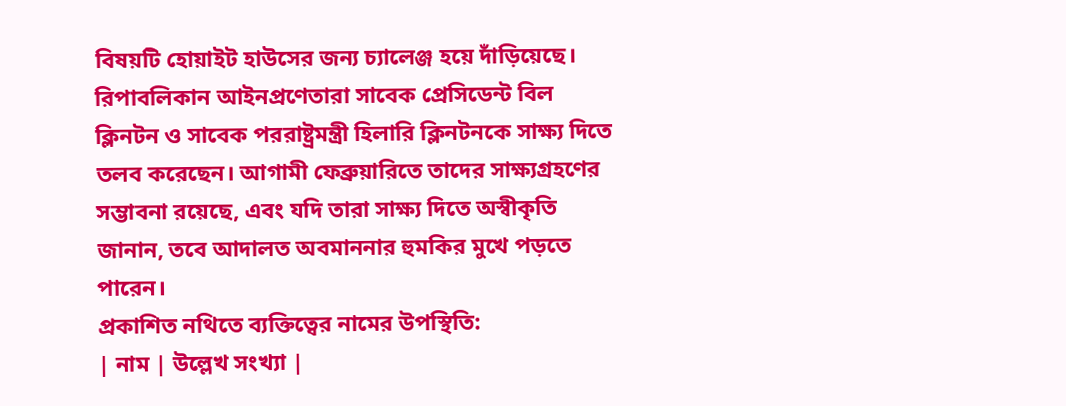বিষয়টি হোয়াইট হাউসের জন্য চ্যালেঞ্জ হয়ে দাঁড়িয়েছে। রিপাবলিকান আইনপ্রণেতারা সাবেক প্রেসিডেন্ট বিল ক্লিনটন ও সাবেক পররাষ্ট্রমন্ত্রী হিলারি ক্লিনটনকে সাক্ষ্য দিতে তলব করেছেন। আগামী ফেব্রুয়ারিতে তাদের সাক্ষ্যগ্রহণের সম্ভাবনা রয়েছে, এবং যদি তারা সাক্ষ্য দিতে অস্বীকৃতি জানান, তবে আদালত অবমাননার হুমকির মুখে পড়তে পারেন।
প্রকাশিত নথিতে ব্যক্তিত্বের নামের উপস্থিতি:
| নাম | উল্লেখ সংখ্যা |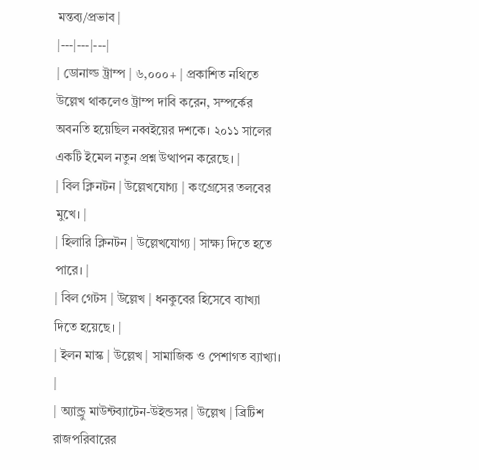মন্তব্য/প্রভাব |
|---|---|---|
| ডোনাল্ড ট্রাম্প | ৬,০০০+ | প্রকাশিত নথিতে উল্লেখ থাকলেও ট্রাম্প দাবি করেন, সম্পর্কের অবনতি হয়েছিল নব্বইয়ের দশকে। ২০১১ সালের একটি ইমেল নতুন প্রশ্ন উত্থাপন করেছে। |
| বিল ক্লিনটন | উল্লেখযোগ্য | কংগ্রেসের তলবের মুখে। |
| হিলারি ক্লিনটন | উল্লেখযোগ্য | সাক্ষ্য দিতে হতে পারে। |
| বিল গেটস | উল্লেখ | ধনকুবের হিসেবে ব্যাখ্যা দিতে হয়েছে। |
| ইলন মাস্ক | উল্লেখ | সামাজিক ও পেশাগত ব্যাখ্যা। |
| অ্যান্ড্রু মাউন্টব্যাটেন-উইন্ডসর | উল্লেখ | ব্রিটিশ রাজপরিবারের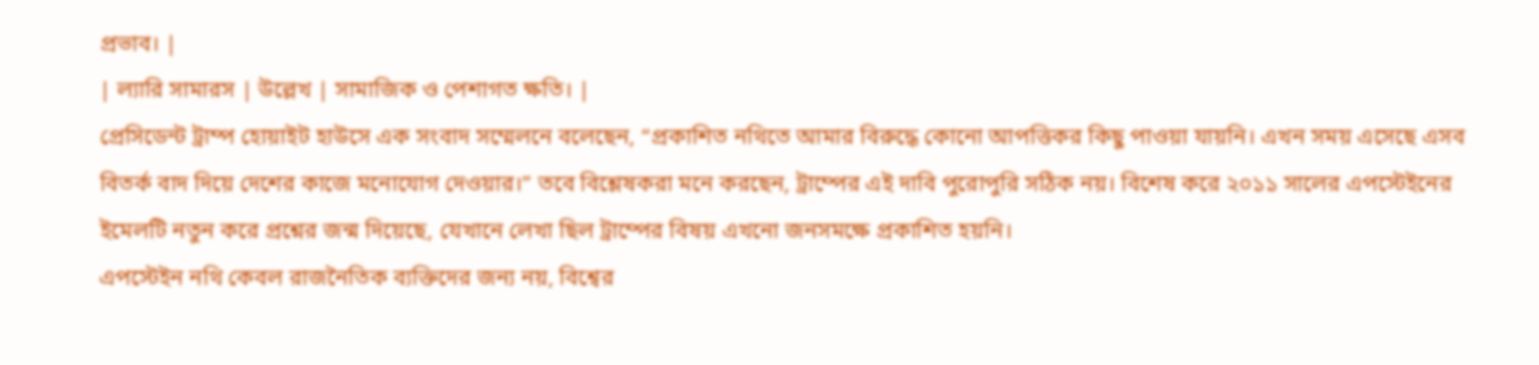প্রভাব। |
| ল্যারি সামারস | উল্লেখ | সামাজিক ও পেশাগত ক্ষতি। |
প্রেসিডেন্ট ট্রাম্প হোয়াইট হাউসে এক সংবাদ সম্মেলনে বলেছেন, “প্রকাশিত নথিতে আমার বিরুদ্ধে কোনো আপত্তিকর কিছু পাওয়া যায়নি। এখন সময় এসেছে এসব বিতর্ক বাদ দিয়ে দেশের কাজে মনোযোগ দেওয়ার।” তবে বিশ্লেষকরা মনে করছেন, ট্রাম্পের এই দাবি পুরোপুরি সঠিক নয়। বিশেষ করে ২০১১ সালের এপস্টেইনের ইমেলটি নতুন করে প্রশ্নের জন্ম দিয়েছে, যেখানে লেখা ছিল ট্রাম্পের বিষয় এখনো জনসমক্ষে প্রকাশিত হয়নি।
এপস্টেইন নথি কেবল রাজনৈতিক ব্যক্তিদের জন্য নয়, বিশ্বের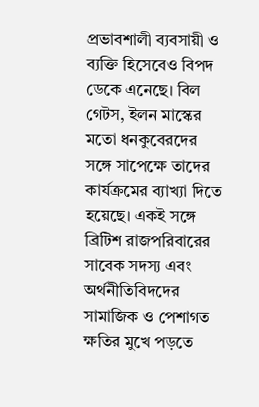প্রভাবশালী ব্যবসায়ী ও ব্যক্তি হিসেবেও বিপদ ডেকে এনেছে। বিল গেটস, ইলন মাস্কের মতো ধনকুবেরদের সঙ্গে সাপেক্ষে তাদের কার্যক্রমের ব্যাখ্যা দিতে হয়েছে। একই সঙ্গে ব্রিটিশ রাজপরিবারের সাবেক সদস্য এবং অর্থনীতিবিদদের সামাজিক ও পেশাগত ক্ষতির মুখে পড়তে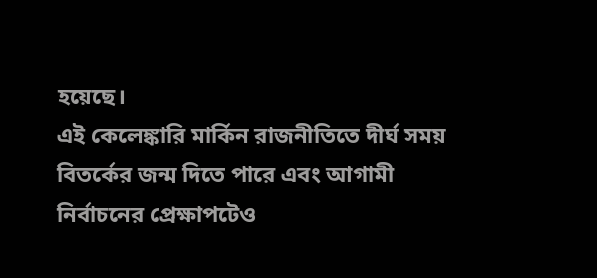হয়েছে।
এই কেলেঙ্কারি মার্কিন রাজনীতিতে দীর্ঘ সময় বিতর্কের জন্ম দিতে পারে এবং আগামী নির্বাচনের প্রেক্ষাপটেও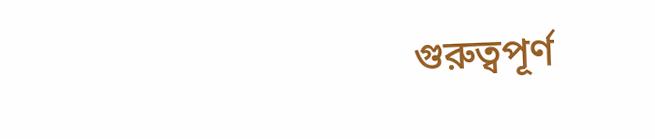গুরুত্বপূর্ণ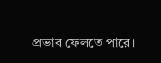প্রভাব ফেলতে পারে।